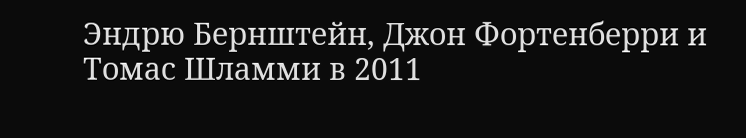Эндрю Бернштейн, Джон Фортенберри и Томас Шламми в 2011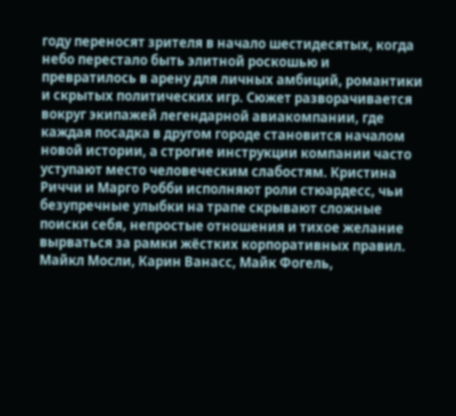году переносят зрителя в начало шестидесятых, когда небо перестало быть элитной роскошью и превратилось в арену для личных амбиций, романтики и скрытых политических игр. Сюжет разворачивается вокруг экипажей легендарной авиакомпании, где каждая посадка в другом городе становится началом новой истории, а строгие инструкции компании часто уступают место человеческим слабостям. Кристина Риччи и Марго Робби исполняют роли стюардесс, чьи безупречные улыбки на трапе скрывают сложные поиски себя, непростые отношения и тихое желание вырваться за рамки жёстких корпоративных правил. Майкл Мосли, Карин Ванасс, Майк Фогель,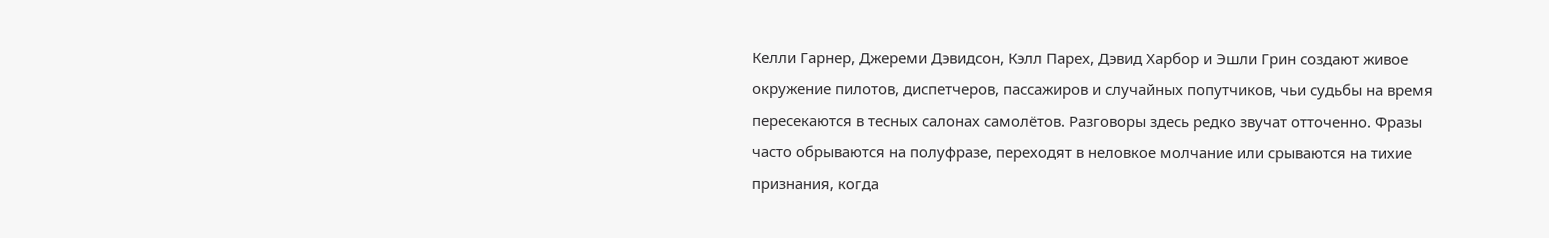Келли Гарнер, Джереми Дэвидсон, Кэлл Парех, Дэвид Харбор и Эшли Грин создают живое окружение пилотов, диспетчеров, пассажиров и случайных попутчиков, чьи судьбы на время пересекаются в тесных салонах самолётов. Разговоры здесь редко звучат отточенно. Фразы часто обрываются на полуфразе, переходят в неловкое молчание или срываются на тихие признания, когда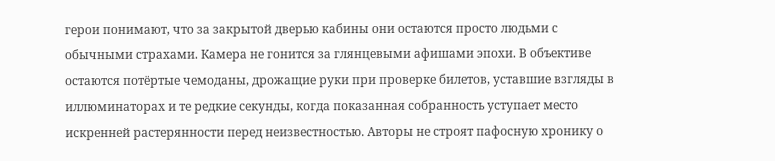герои понимают, что за закрытой дверью кабины они остаются просто людьми с обычными страхами. Камера не гонится за глянцевыми афишами эпохи. В объективе остаются потёртые чемоданы, дрожащие руки при проверке билетов, уставшие взгляды в иллюминаторах и те редкие секунды, когда показанная собранность уступает место искренней растерянности перед неизвестностью. Авторы не строят пафосную хронику о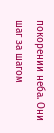покорении неба. Они шаг за шагом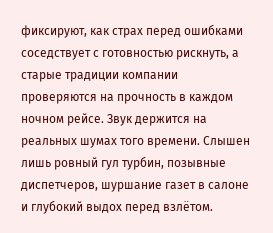фиксируют, как страх перед ошибками соседствует с готовностью рискнуть, а старые традиции компании проверяются на прочность в каждом ночном рейсе. Звук держится на реальных шумах того времени. Слышен лишь ровный гул турбин, позывные диспетчеров, шуршание газет в салоне и глубокий выдох перед взлётом.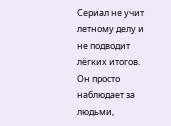Сериал не учит летному делу и не подводит лёгких итогов. Он просто наблюдает за людьми,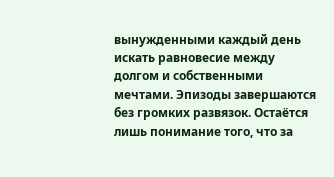вынужденными каждый день искать равновесие между долгом и собственными мечтами. Эпизоды завершаются без громких развязок. Остаётся лишь понимание того, что за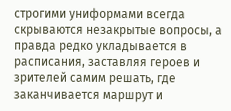строгими униформами всегда скрываются незакрытые вопросы, а правда редко укладывается в расписания, заставляя героев и зрителей самим решать, где заканчивается маршрут и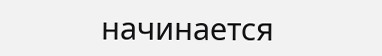начинается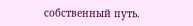собственный путь.